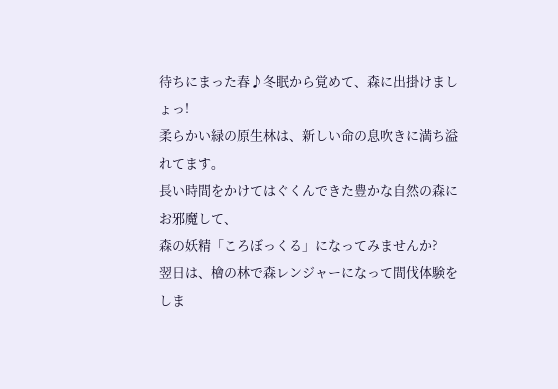待ちにまった春♪冬眠から覚めて、森に出掛けましょっ!
柔らかい緑の原生林は、新しい命の息吹きに満ち溢れてます。
長い時間をかけてはぐくんできた豊かな自然の森にお邪魔して、
森の妖精「ころぼっくる」になってみませんか?
翌日は、檜の林で森レンジャーになって間伐体験をしま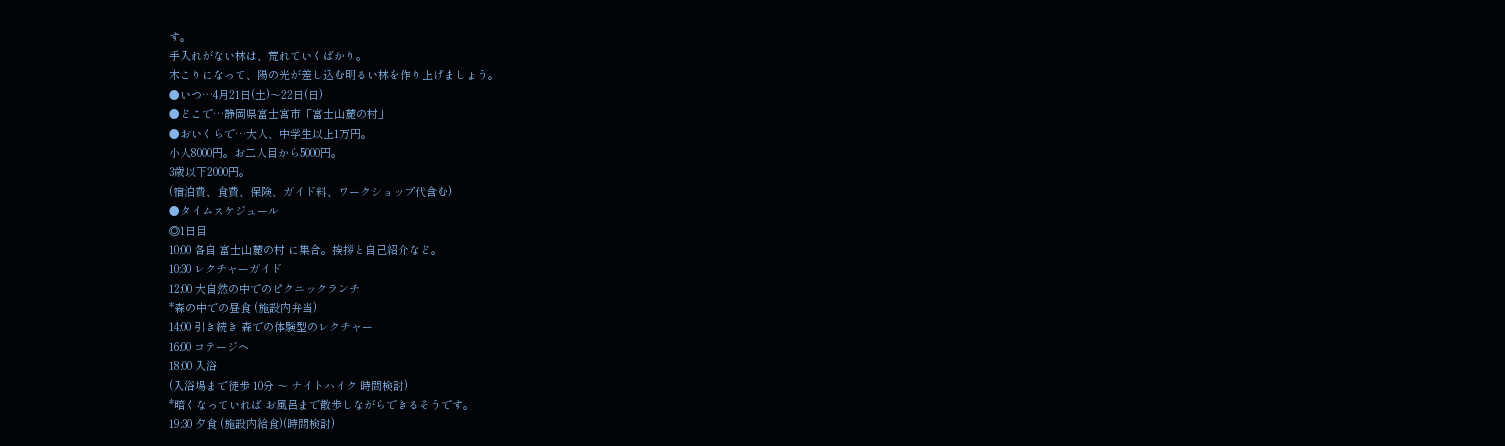す。
手入れがない林は、荒れていくばかり。
木こりになって、陽の光が差し込む明るい林を作り上げましょう。
●いつ…4月21日(土)〜22日(日)
●どこで…静岡県富士宮市「富士山麓の村」
●おいくらで…大人、中学生以上1万円。
小人8000円。お二人目から5000円。
3歳以下2000円。
(宿泊費、食費、保険、ガイド料、ワークショップ代含む)
●タイムスケジュール
◎1日目
10:00 各自 富士山麓の村 に集合。挨拶と自己紹介など。
10:30 レクチャーガイド
12:00 大自然の中でのピクニックランチ
*森の中での昼食 (施設内弁当)
14:00 引き続き 森での体験型のレクチャー
16:00 コテージへ
18:00 入浴
(入浴場まで徒歩 10分 〜 ナイトハイク 時間検討)
*暗くなっていれば お風呂まで散歩しながらできるそうです。
19:30 夕食 (施設内給食)(時間検討)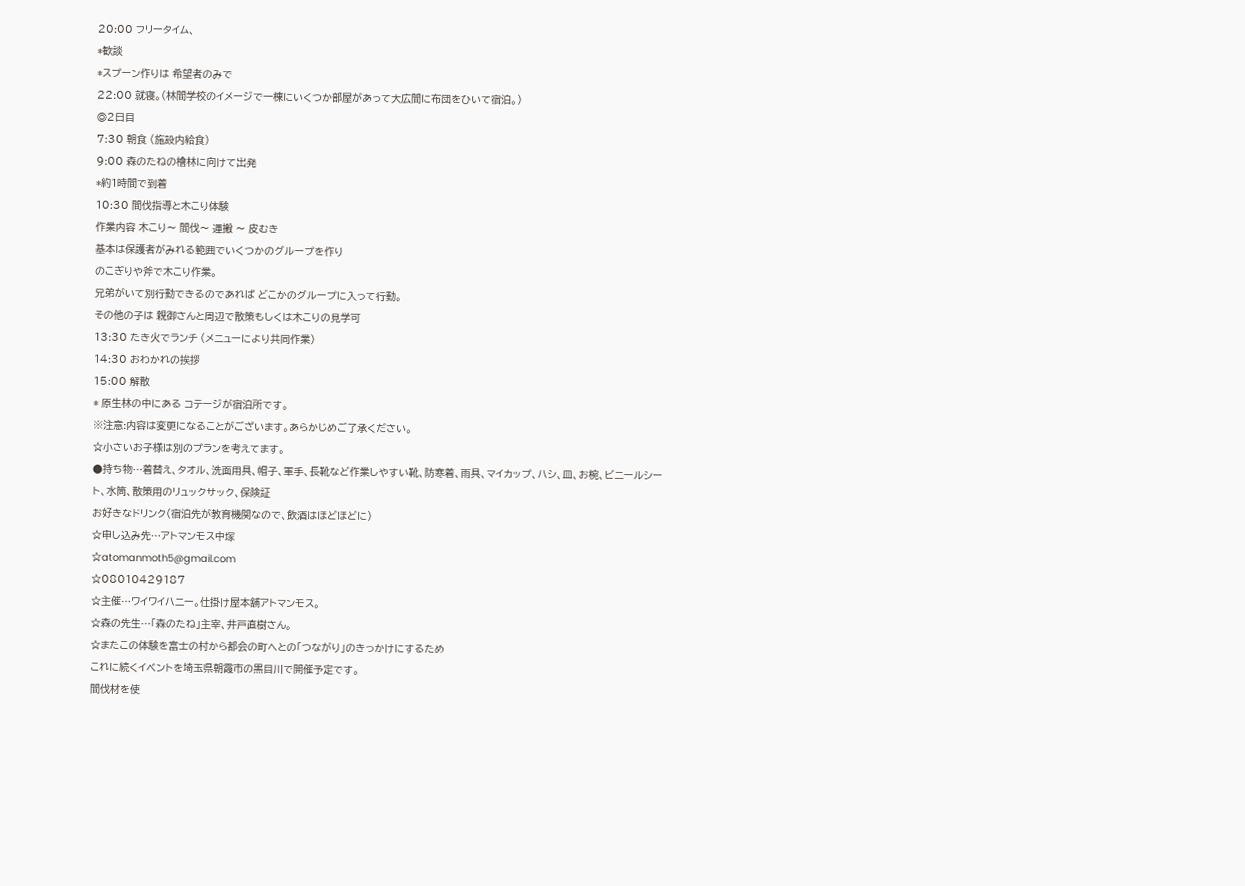20:00 フリータイム、
*歓談
*スプーン作りは 希望者のみで
22:00 就寝。(林間学校のイメージで一棟にいくつか部屋があって大広間に布団をひいて宿泊。)
◎2日目
7:30 朝食 (施設内給食)
9:00 森のたねの檜林に向けて出発
*約1時間で到着
10:30 間伐指導と木こり体験
作業内容 木こり〜 間伐〜 運搬 〜 皮むき
基本は保護者がみれる範囲でいくつかのグループを作り
のこぎりや斧で木こり作業。
兄弟がいて別行動できるのであれば どこかのグループに入って行動。
その他の子は 親御さんと周辺で散策もしくは木こりの見学可
13:30 たき火でランチ (メニューにより共同作業)
14:30 おわかれの挨拶
15:00 解散
* 原生林の中にある コテージが宿泊所です。
※注意:内容は変更になることがございます。あらかじめご了承ください。
☆小さいお子様は別のプランを考えてます。
●持ち物…着替え、タオル、洗面用具、帽子、軍手、長靴など作業しやすい靴、防寒着、雨具、マイカップ、ハシ、皿、お椀、ビニールシート、水筒、散策用のリュックサック、保険証
お好きなドリンク(宿泊先が教育機関なので、飲酒はほどほどに)
☆申し込み先…アトマンモス中塚
☆atomanmoth5@gmail.com
☆08010429187
☆主催…ワイワイハニー。仕掛け屋本舗アトマンモス。
☆森の先生…「森のたね」主宰、井戸直樹さん。
☆またこの体験を富士の村から都会の町へとの「つながり」のきっかけにするため
これに続くイベントを埼玉県朝霞市の黒目川で開催予定です。
間伐材を使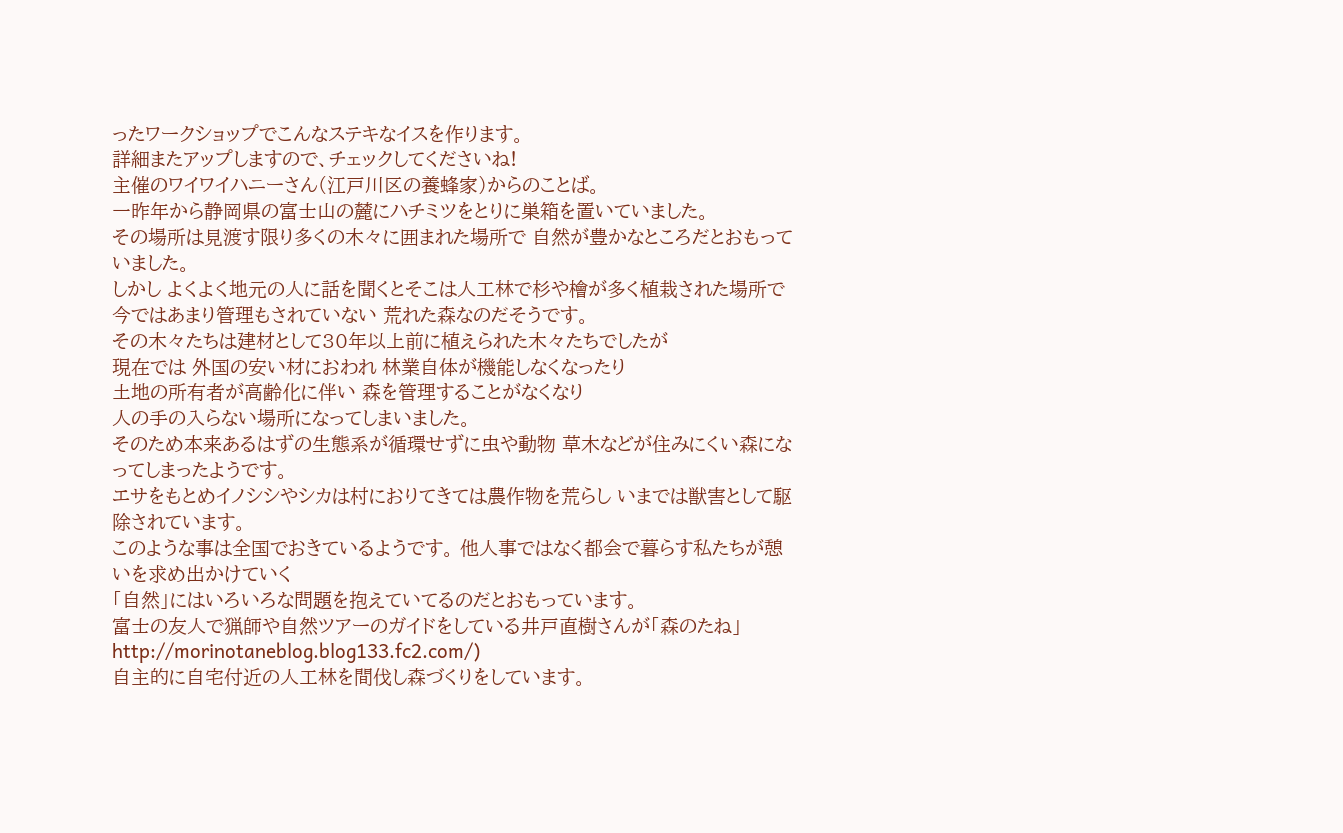ったワークショップでこんなステキなイスを作ります。
詳細またアップしますので、チェックしてくださいね!
主催のワイワイハニーさん(江戸川区の養蜂家)からのことば。
一昨年から静岡県の富士山の麓にハチミツをとりに巣箱を置いていました。
その場所は見渡す限り多くの木々に囲まれた場所で 自然が豊かなところだとおもっていました。
しかし よくよく地元の人に話を聞くとそこは人工林で杉や檜が多く植栽された場所で
今ではあまり管理もされていない 荒れた森なのだそうです。
その木々たちは建材として30年以上前に植えられた木々たちでしたが
現在では 外国の安い材におわれ 林業自体が機能しなくなったり
土地の所有者が高齢化に伴い 森を管理することがなくなり
人の手の入らない場所になってしまいました。
そのため本来あるはずの生態系が循環せずに虫や動物 草木などが住みにくい森になってしまったようです。
エサをもとめイノシシやシカは村におりてきては農作物を荒らし いまでは獣害として駆除されています。
このような事は全国でおきているようです。 他人事ではなく都会で暮らす私たちが憩いを求め出かけていく
「自然」にはいろいろな問題を抱えていてるのだとおもっています。
富士の友人で猟師や自然ツアーのガイドをしている井戸直樹さんが「森のたね」http://morinotaneblog.blog133.fc2.com/)
自主的に自宅付近の人工林を間伐し森づくりをしています。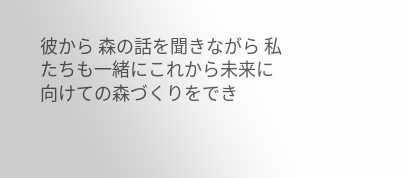彼から 森の話を聞きながら 私たちも一緒にこれから未来に向けての森づくりをでき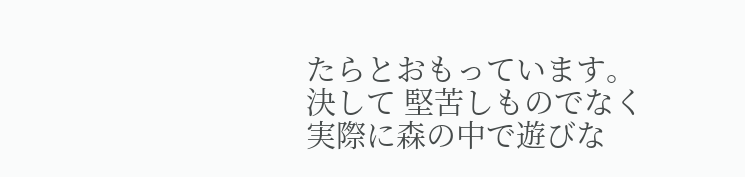たらとおもっています。
決して 堅苦しものでなく 実際に森の中で遊びな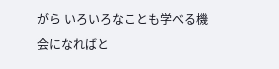がら いろいろなことも学べる機会になればと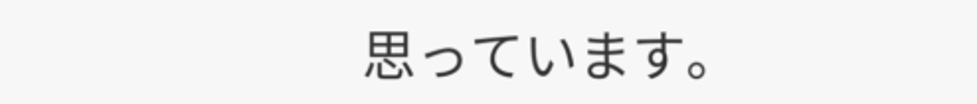思っています。